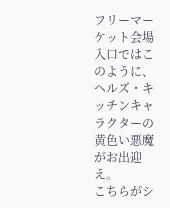フリーマーケット会場入口ではこのように、ヘルズ・キッチンキャラクターの黄色い悪魔がお出迎え。
こちらがシ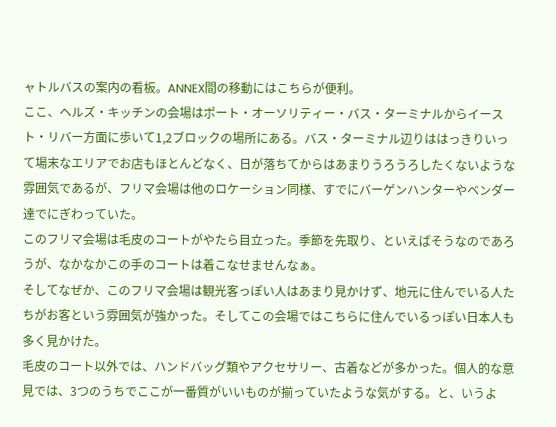ャトルバスの案内の看板。ANNEX間の移動にはこちらが便利。
ここ、ヘルズ・キッチンの会場はポート・オーソリティー・バス・ターミナルからイースト・リバー方面に歩いて1,2ブロックの場所にある。バス・ターミナル辺りははっきりいって場末なエリアでお店もほとんどなく、日が落ちてからはあまりうろうろしたくないような雰囲気であるが、フリマ会場は他のロケーション同様、すでにバーゲンハンターやベンダー達でにぎわっていた。
このフリマ会場は毛皮のコートがやたら目立った。季節を先取り、といえばそうなのであろうが、なかなかこの手のコートは着こなせませんなぁ。
そしてなぜか、このフリマ会場は観光客っぽい人はあまり見かけず、地元に住んでいる人たちがお客という雰囲気が強かった。そしてこの会場ではこちらに住んでいるっぽい日本人も多く見かけた。
毛皮のコート以外では、ハンドバッグ類やアクセサリー、古着などが多かった。個人的な意見では、3つのうちでここが一番質がいいものが揃っていたような気がする。と、いうよ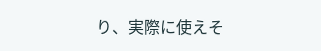り、実際に使えそ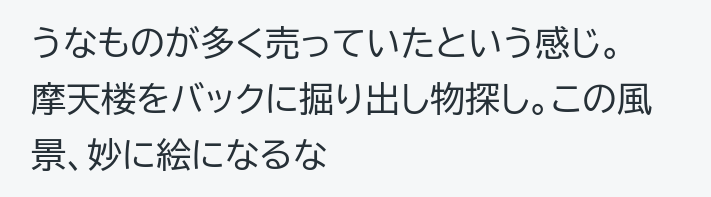うなものが多く売っていたという感じ。
摩天楼をバックに掘り出し物探し。この風景、妙に絵になるな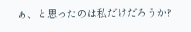ぁ、と思ったのは私だけだろうか?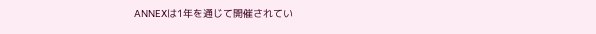ANNEXは1年を通じて開催されてい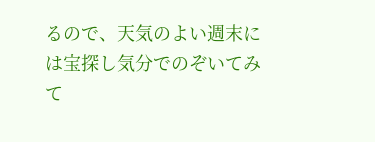るので、天気のよい週末には宝探し気分でのぞいてみて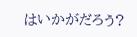はいかがだろう?